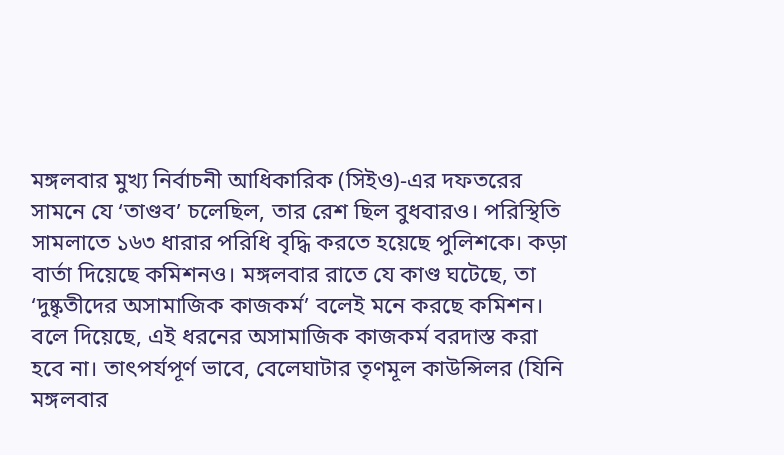মঙ্গলবার মুখ্য নির্বাচনী আধিকারিক (সিইও)-এর দফতরের সামনে যে ‘তাণ্ডব’ চলেছিল, তার রেশ ছিল বুধবারও। পরিস্থিতি সামলাতে ১৬৩ ধারার পরিধি বৃদ্ধি করতে হয়েছে পুলিশকে। কড়া বার্তা দিয়েছে কমিশনও। মঙ্গলবার রাতে যে কাণ্ড ঘটেছে, তা ‘দুষ্কৃতীদের অসামাজিক কাজকর্ম’ বলেই মনে করছে কমিশন। বলে দিয়েছে, এই ধরনের অসামাজিক কাজকর্ম বরদাস্ত করা হবে না। তাৎপর্যপূর্ণ ভাবে, বেলেঘাটার তৃণমূল কাউন্সিলর (যিনি মঙ্গলবার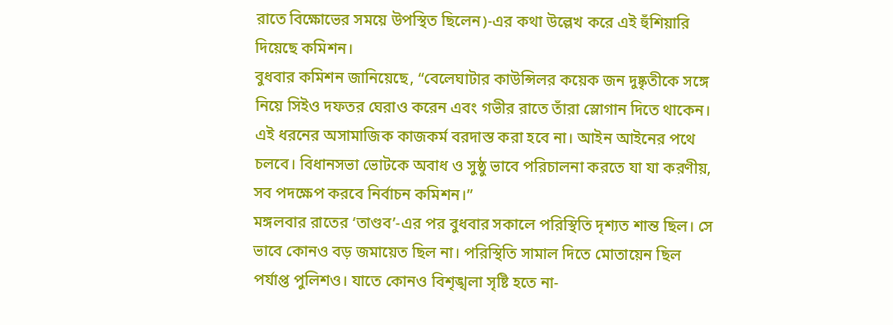রাতে বিক্ষোভের সময়ে উপস্থিত ছিলেন)-এর কথা উল্লেখ করে এই হুঁশিয়ারি দিয়েছে কমিশন।
বুধবার কমিশন জানিয়েছে, “বেলেঘাটার কাউন্সিলর কয়েক জন দুষ্কৃতীকে সঙ্গে নিয়ে সিইও দফতর ঘেরাও করেন এবং গভীর রাতে তাঁরা স্লোগান দিতে থাকেন। এই ধরনের অসামাজিক কাজকর্ম বরদাস্ত করা হবে না। আইন আইনের পথে চলবে। বিধানসভা ভোটকে অবাধ ও সুষ্ঠু ভাবে পরিচালনা করতে যা যা করণীয়, সব পদক্ষেপ করবে নির্বাচন কমিশন।”
মঙ্গলবার রাতের ‘তাণ্ডব’-এর পর বুধবার সকালে পরিস্থিতি দৃশ্যত শান্ত ছিল। সে ভাবে কোনও বড় জমায়েত ছিল না। পরিস্থিতি সামাল দিতে মোতায়েন ছিল পর্যাপ্ত পুলিশও। যাতে কোনও বিশৃঙ্খলা সৃষ্টি হতে না-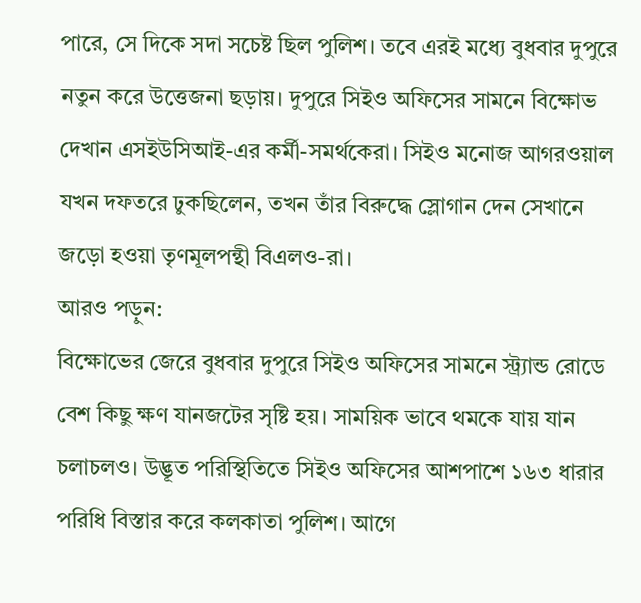পারে, সে দিকে সদা সচেষ্ট ছিল পুলিশ। তবে এরই মধ্যে বুধবার দুপুরে নতুন করে উত্তেজনা ছড়ায়। দুপুরে সিইও অফিসের সামনে বিক্ষোভ দেখান এসইউসিআই-এর কর্মী-সমর্থকেরা। সিইও মনোজ আগরওয়াল যখন দফতরে ঢুকছিলেন, তখন তাঁর বিরুদ্ধে স্লোগান দেন সেখানে জড়ো হওয়া তৃণমূলপন্থী বিএলও-রা।
আরও পড়ুন:
বিক্ষোভের জেরে বুধবার দুপুরে সিইও অফিসের সামনে স্ট্র্যান্ড রোডে বেশ কিছু ক্ষণ যানজটের সৃষ্টি হয়। সাময়িক ভাবে থমকে যায় যান চলাচলও। উদ্ভূত পরিস্থিতিতে সিইও অফিসের আশপাশে ১৬৩ ধারার পরিধি বিস্তার করে কলকাতা পুলিশ। আগে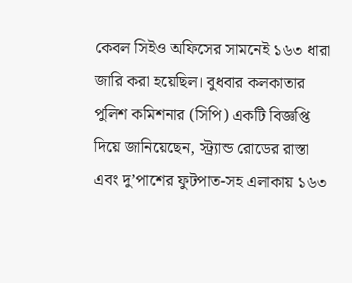কেবল সিইও অফিসের সামনেই ১৬৩ ধারা জারি করা হয়েছিল। বুধবার কলকাতার পুলিশ কমিশনার (সিপি) একটি বিজ্ঞপ্তি দিয়ে জানিয়েছেন, স্ট্র্যান্ড রোডের রাস্তা এবং দু’পাশের ফুটপাত-সহ এলাকায় ১৬৩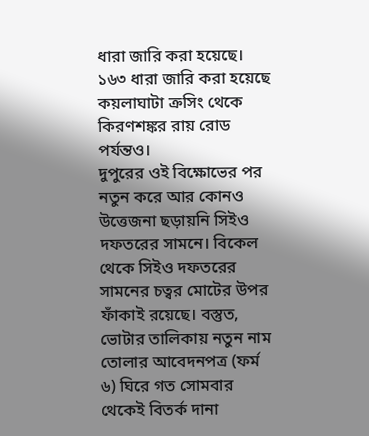ধারা জারি করা হয়েছে। ১৬৩ ধারা জারি করা হয়েছে কয়লাঘাটা ক্রসিং থেকে কিরণশঙ্কর রায় রোড পর্যন্তও।
দুপুরের ওই বিক্ষোভের পর নতুন করে আর কোনও উত্তেজনা ছড়ায়নি সিইও দফতরের সামনে। বিকেল থেকে সিইও দফতরের সামনের চত্বর মোটের উপর ফাঁকাই রয়েছে। বস্তুত, ভোটার তালিকায় নতুন নাম তোলার আবেদনপত্র (ফর্ম ৬) ঘিরে গত সোমবার থেকেই বিতর্ক দানা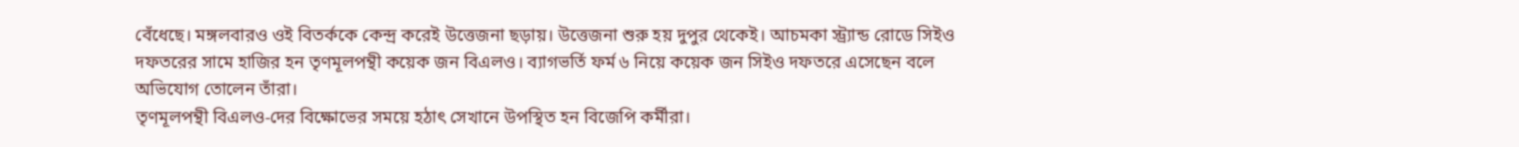বেঁধেছে। মঙ্গলবারও ওই বিতর্ককে কেন্দ্র করেই উত্তেজনা ছড়ায়। উত্তেজনা শুরু হয় দুপুর থেকেই। আচমকা স্ট্র্যান্ড রোডে সিইও দফতরের সামে হাজির হন তৃণমূলপন্থী কয়েক জন বিএলও। ব্যাগভর্তি ফর্ম ৬ নিয়ে কয়েক জন সিইও দফতরে এসেছেন বলে অভিযোগ তোলেন তাঁরা।
তৃণমূলপন্থী বিএলও-দের বিক্ষোভের সময়ে হঠাৎ সেখানে উপস্থিত হন বিজেপি কর্মীরা।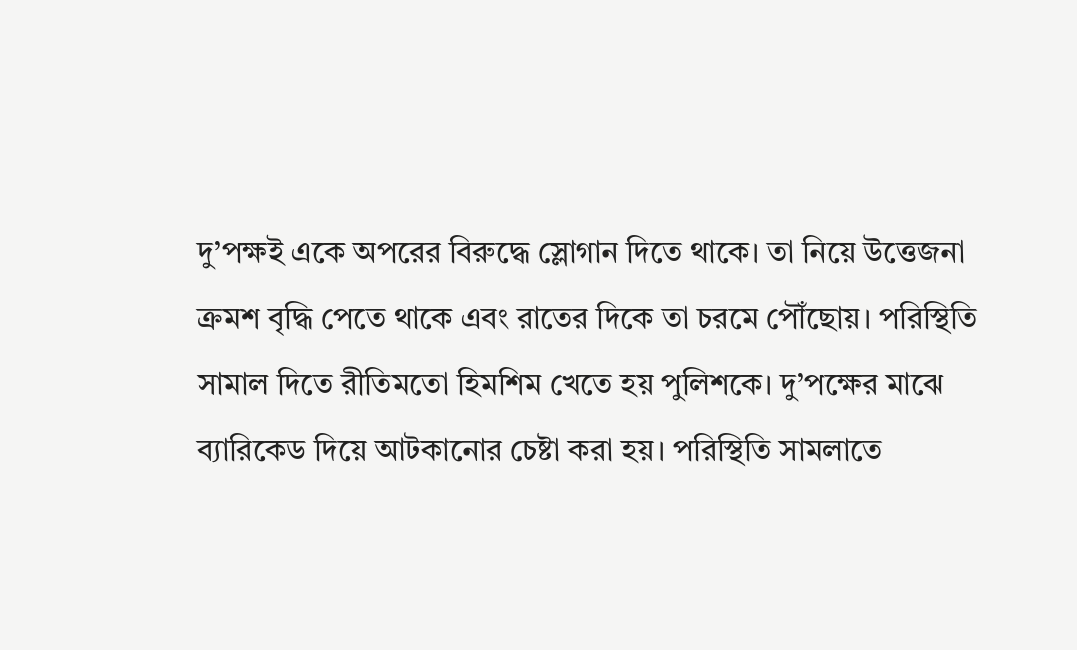দু’পক্ষই একে অপরের বিরুদ্ধে স্লোগান দিতে থাকে। তা নিয়ে উত্তেজনা ক্রমশ বৃদ্ধি পেতে থাকে এবং রাতের দিকে তা চরমে পৌঁছোয়। পরিস্থিতি সামাল দিতে রীতিমতো হিমশিম খেতে হয় পুলিশকে। দু’পক্ষের মাঝে ব্যারিকেড দিয়ে আটকানোর চেষ্টা করা হয়। পরিস্থিতি সামলাতে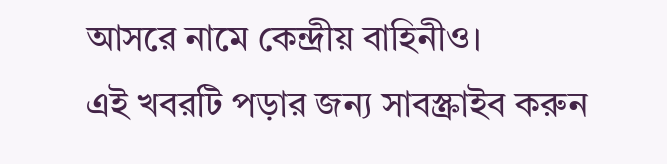আসরে নামে কেন্দ্রীয় বাহিনীও।
এই খবরটি পড়ার জন্য সাবস্ক্রাইব করুন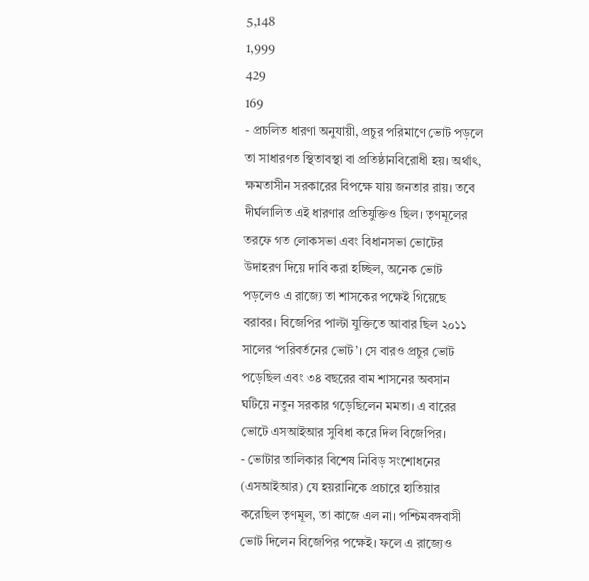5,148
1,999
429
169
- প্রচলিত ধারণা অনুযায়ী, প্রচুর পরিমাণে ভোট পড়লে তা সাধারণত স্থিতাবস্থা বা প্রতিষ্ঠানবিরোধী হয়। অর্থাৎ, ক্ষমতাসীন সরকারের বিপক্ষে যায় জনতার রায়। তবে দীর্ঘলালিত এই ধারণার প্রতিযুক্তিও ছিল। তৃণমূলের তরফে গত লোকসভা এবং বিধানসভা ভোটের উদাহরণ দিয়ে দাবি করা হচ্ছিল, অনেক ভোট পড়লেও এ রাজ্যে তা শাসকের পক্ষেই গিয়েছে বরাবর। বিজেপির পাল্টা যুক্তিতে আবার ছিল ২০১১ সালের ‘পরিবর্তনের ভোট’। সে বারও প্রচুর ভোট পড়েছিল এবং ৩৪ বছরের বাম শাসনের অবসান ঘটিয়ে নতুন সরকার গড়েছিলেন মমতা। এ বারের ভোটে এসআইআর সুবিধা করে দিল বিজেপির।
- ভোটার তালিকার বিশেষ নিবিড় সংশোধনের (এসআইআর) যে হয়রানিকে প্রচারে হাতিয়ার করেছিল তৃণমূল, তা কাজে এল না। পশ্চিমবঙ্গবাসী ভোট দিলেন বিজেপির পক্ষেই। ফলে এ রাজ্যেও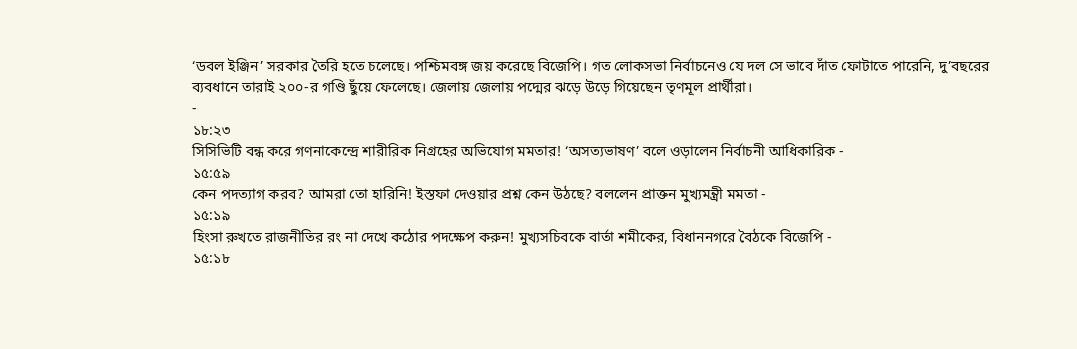‘ডবল ইঞ্জিন’ সরকার তৈরি হতে চলেছে। পশ্চিমবঙ্গ জয় করেছে বিজেপি। গত লোকসভা নির্বাচনেও যে দল সে ভাবে দাঁত ফোটাতে পারেনি, দু’বছরের ব্যবধানে তারাই ২০০-র গণ্ডি ছুঁয়ে ফেলেছে। জেলায় জেলায় পদ্মের ঝড়ে উড়ে গিয়েছেন তৃণমূল প্রার্থীরা।
-
১৮:২৩
সিসিভিটি বন্ধ করে গণনাকেন্দ্রে শারীরিক নিগ্রহের অভিযোগ মমতার! ‘অসত্যভাষণ’ বলে ওড়ালেন নির্বাচনী আধিকারিক -
১৫:৫৯
কেন পদত্যাগ করব? আমরা তো হারিনি! ইস্তফা দেওয়ার প্রশ্ন কেন উঠছে? বললেন প্রাক্তন মুখ্যমন্ত্রী মমতা -
১৫:১৯
হিংসা রুখতে রাজনীতির রং না দেখে কঠোর পদক্ষেপ করুন! মুখ্যসচিবকে বার্তা শমীকের, বিধাননগরে বৈঠকে বিজেপি -
১৫:১৮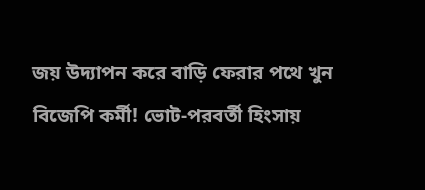জয় উদ্যাপন করে বাড়ি ফেরার পথে খুন বিজেপি কর্মী! ভোট-পরবর্তী হিংসায়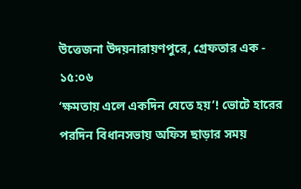উত্তেজনা উদয়নারায়ণপুরে, গ্রেফতার এক -
১৫:০৬
‘ক্ষমতায় এলে একদিন যেতে হয়’! ভোটে হারের পরদিন বিধানসভায় অফিস ছাড়ার সময়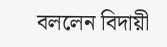বললেন বিদায়ী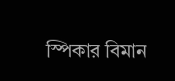স্পিকার বিমান